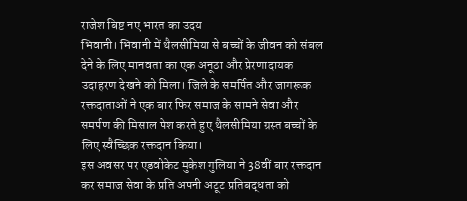राजेश बिष्ट नए भारत का उदय
भिवानी। भिवानी में थैलसीमिया से बच्चों के जीवन को संबल देने के लिए मानवता का एक अनूठा और प्रेरणादायक उदाहरण देखने को मिला। जिले के समर्पित और जागरूक रक्तदाताओं ने एक बार फिर समाज के सामने सेवा और समर्पण की मिसाल पेश करते हुए थैलसीमिया ग्रस्त बच्चों के लिए स्वैच्छिक रक्तदान किया।
इस अवसर पर एडवोकेट मुकेश गुलिया ने 38वीं बार रक्तदान कर समाज सेवा के प्रति अपनी अटूट प्रतिबद्धता को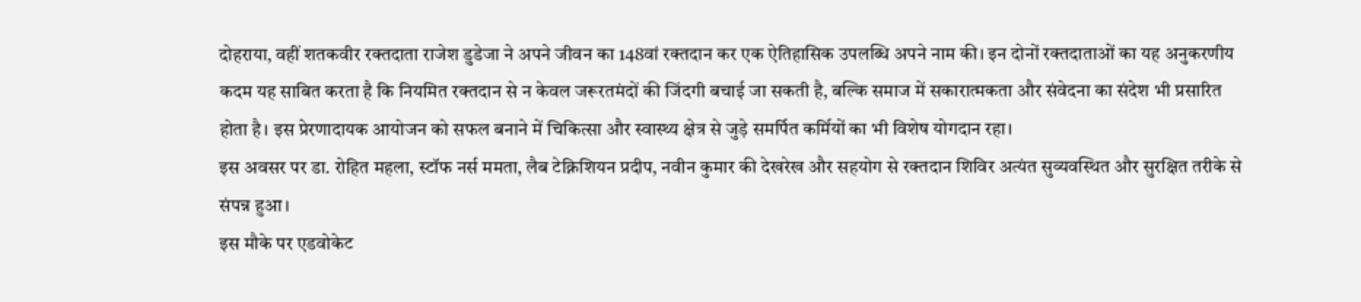दोहराया, वहीं शतकवीर रक्तदाता राजेश डुडेजा ने अपने जीवन का 148वां रक्तदान कर एक ऐतिहासिक उपलब्धि अपने नाम की। इन दोनों रक्तदाताओं का यह अनुकरणीय कदम यह साबित करता है कि नियमित रक्तदान से न केवल जरूरतमंदों की जिंदगी बचाई जा सकती है, बल्कि समाज में सकारात्मकता और संवेदना का संदेश भी प्रसारित होता है। इस प्रेरणादायक आयोजन को सफल बनाने में चिकित्सा और स्वास्थ्य क्षेत्र से जुड़े समर्पित कर्मियों का भी विशेष योगदान रहा।
इस अवसर पर डा. रोहित महला, स्टॉफ नर्स ममता, लैब टेक्निशियन प्रदीप, नवीन कुमार की देखरेख और सहयोग से रक्तदान शिविर अत्यंत सुव्यवस्थित और सुरक्षित तरीके से संपन्न हुआ।
इस मौके पर एडवोकेट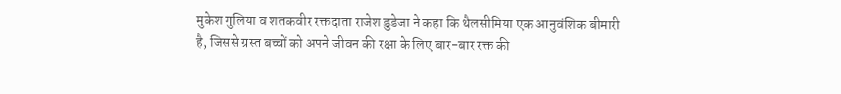मुकेश गुलिया व शतकवीर रक्तदाता राजेश डुडेजा ने कहा कि थैलसीमिया एक आनुवंशिक बीमारी है, जिससे ग्रस्त बच्चों को अपने जीवन की रक्षा के लिए बार-बार रक्त की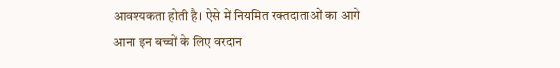आवश्यकता होती है। ऐसे में नियमित रक्तदाताओं का आगे आना इन बच्चों के लिए वरदान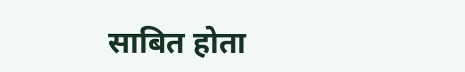साबित होता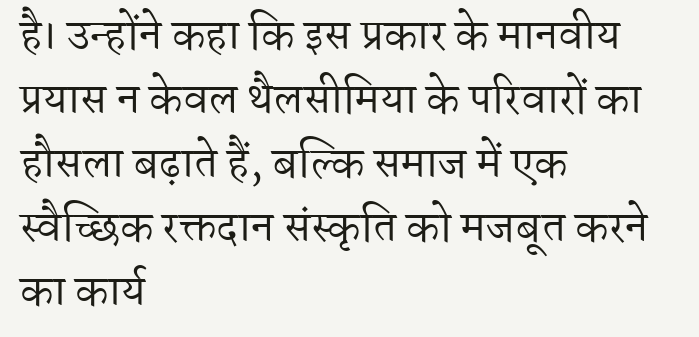है। उन्होंने कहा कि इस प्रकार के मानवीय प्रयास न केवल थैलसीमिया के परिवारों का हौसला बढ़ाते हैं, बल्कि समाज में एक स्वैच्छिक रक्तदान संस्कृति को मजबूत करने का कार्य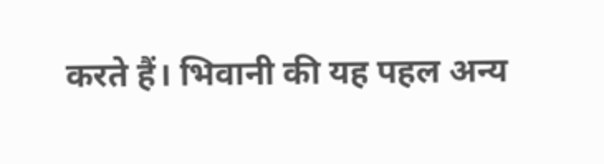करते हैं। भिवानी की यह पहल अन्य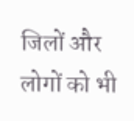जिलों और लोगों को भी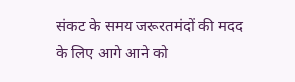संकट के समय जरूरतमंदों की मदद के लिए आगे आने को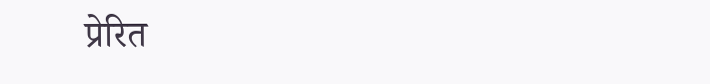प्रेरित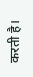करती है।